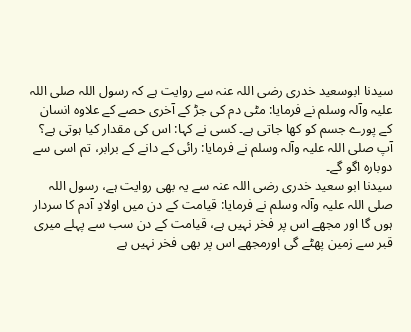سیدنا ابوسعید خدری رضی اللہ عنہ سے روایت ہے کہ رسول اللہ صلی اللہ علیہ وآلہ وسلم نے فرمایا: مٹی دم کی جڑ کے آخری حصے کے علاوہ انسان کے پورے جسم کو کھا جاتی ہے۔ کسی نے کہا: اس کی مقدار کیا ہوتی ہے؟ آپ صلی اللہ علیہ وآلہ وسلم نے فرمایا: رائی کے دانے کے برابر، تم اسی سے دوبارہ اگو گے۔
سیدنا ابو سعید خدری رضی اللہ عنہ سے یہ بھی روایت ہے، رسول اللہ صلی اللہ علیہ وآلہ وسلم نے فرمایا: قیامت کے دن میں اولادِ آدم کا سردار ہوں گا اور مجھے اس پر فخر نہیں ہے، قیامت کے دن سب سے پہلے میری قبر سے زمین پھٹے گی اورمجھے اس پر بھی فخر نہیں ہے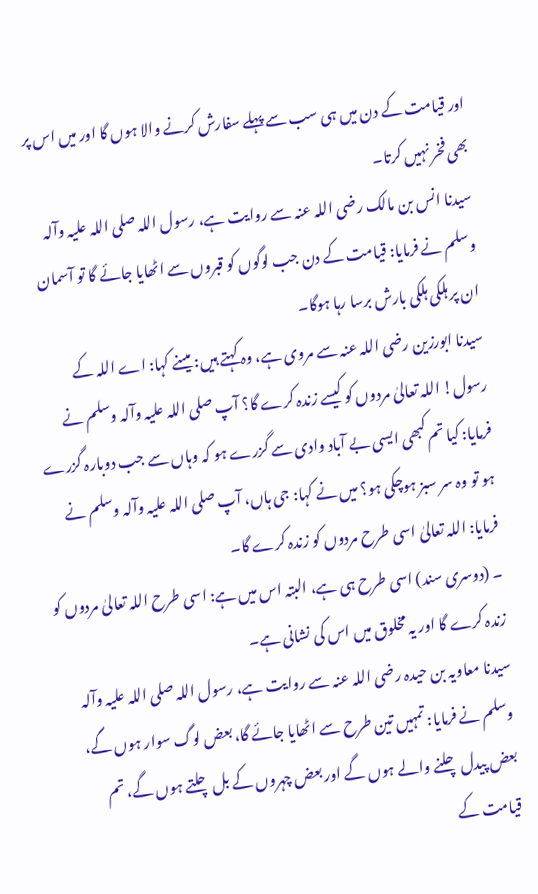اور قیامت کے دن میں ہی سب سے پہلے سفارش کرنے والا ہوں گا اور میں اس پر بھی فخر نہیں کرتا۔
سیدنا انس بن مالک رضی اللہ عنہ سے روایت ہے، رسول اللہ صلی اللہ علیہ وآلہ وسلم نے فرمایا: قیامت کے دن جب لوگوں کو قبروں سے اٹھایا جائے گا تو آسمان ان پر ہلکی ہلکی بارش برسا رہا ہوگا۔
سیدنا ابورزین رضی اللہ عنہ سے مروی ہے، وہ کہتے ہیں: میںنے کہا: اے اللہ کے رسول! اللہ تعالیٰ مردوں کو کیسے زندہ کرے گا؟ آپ صلی اللہ علیہ وآلہ وسلم نے فرمایا: کیا تم کبھی ایسی بے آباد وادی سے گزرے ہو کہ وہاں سے جب دوبارہ گزرے ہو تو وہ سر سبز ہوچکی ہو؟ میں نے کہا: جی ہاں، آپ صلی اللہ علیہ وآلہ وسلم نے فرمایا: اللہ تعالیٰ اسی طرح مردوں کو زندہ کرے گا۔
۔ (دوسری سند) اسی طرح ہی ہے، البتہ اس میں ہے: اسی طرح اللہ تعالیٰ مردوں کو زندہ کرے گا اور یہ مخلوق میں اس کی نشانی ہے۔
سیدنا معاویہ بن حیدہ رضی اللہ عنہ سے روایت ہے، رسول اللہ صلی اللہ علیہ وآلہ وسلم نے فرمایا: تمہیں تین طرح سے اٹھایا جائے گا، بعض لوگ سوار ہوں گے، بعض پیدل چلنے والے ہوں گے اور بعض چہروں کے بل چلتے ہوں گے، تم قیامت کے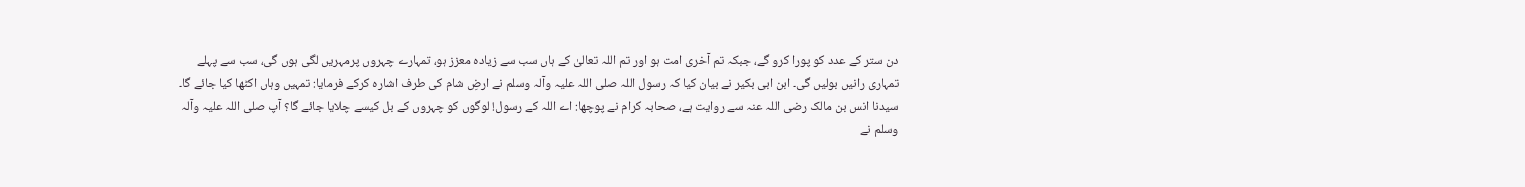دن ستر کے عدد کو پورا کرو گے، جبکہ تم آخری امت ہو اور تم اللہ تعالیٰ کے ہاں سب سے زیادہ معزز ہو، تمہارے چہروں پرمہریں لگی ہوں گی، سب سے پہلے تمہاری رانیں بولیں گی۔ ابن ابی بکیر نے بیان کیا کہ رسول اللہ صلی اللہ علیہ وآلہ وسلم نے ارضِ شام کی طرف اشارہ کرکے فرمایا: تمہیں وہاں اکٹھا کیا جائے گا۔
سیدنا انس بن مالک رضی اللہ عنہ سے روایت ہے، صحابہ کرام نے پوچھا: اے اللہ کے رسول! لوگوں کو چہروں کے بل کیسے چلایا جائے گا؟ آپ صلی اللہ علیہ وآلہ وسلم نے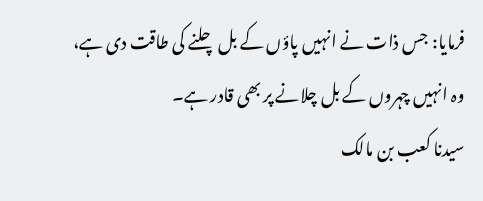فرمایا: جس ذات نے انہیں پاؤں کے بل چلنے کی طاقت دی ہے، وہ انہیں چہروں کے بل چلانے پر بھی قادر ہے۔
سیدنا کعب بن مالک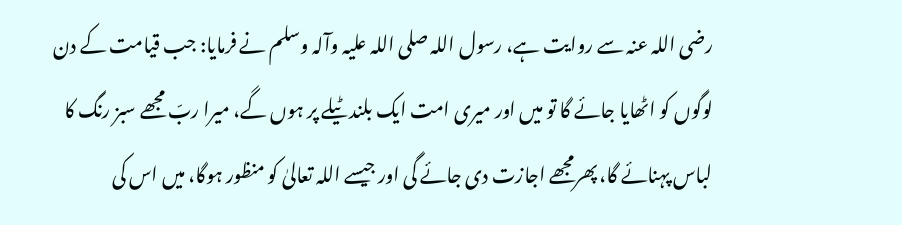رضی اللہ عنہ سے روایت ہے، رسول اللہ صلی اللہ علیہ وآلہ وسلم نے فرمایا: جب قیامت کے دن لوگوں کو اٹھایا جائے گا تو میں اور میری امت ایک بلند ٹیلے پر ہوں گے، میرا ربّ مجھے سبز رنگ کا لباس پہنائے گا، پھرمجھے اجازت دی جائے گی اور جیسے اللہ تعالیٰ کو منظور ہوگا، میں اس کی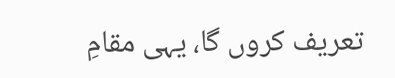تعریف کروں گا، یہی مقامِ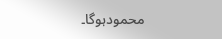محمودہوگا۔